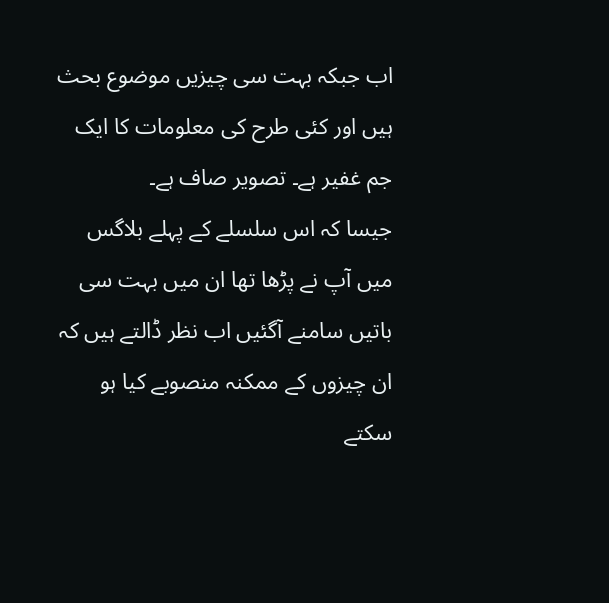اب جبکہ بہت سی چیزیں موضوع بحث ہیں اور کئی طرح کی معلومات کا ایک جم غفیر ہے۔ تصویر صاف ہے۔
جیسا کہ اس سلسلے کے پہلے بلاگس میں آپ نے پڑھا تھا ان میں بہت سی باتیں سامنے آگئیں اب نظر ڈالتے ہیں کہ ان چیزوں کے ممکنہ منصوبے کیا ہو سکتے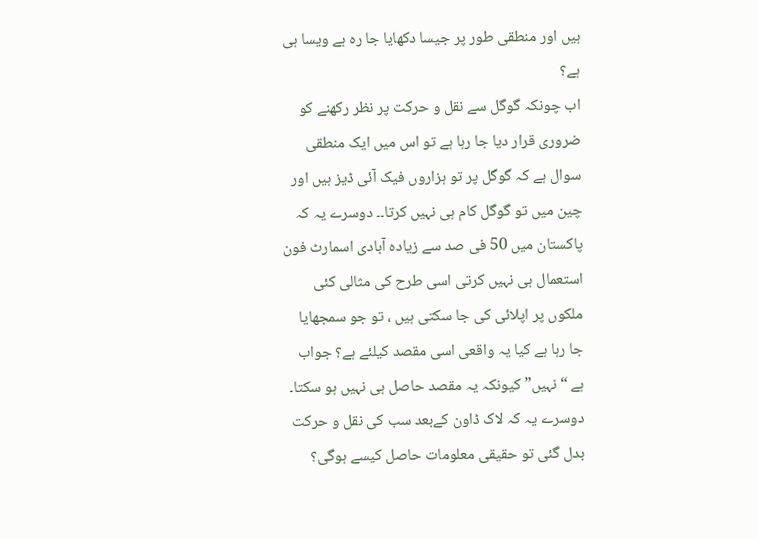ہیں اور منطقی طور پر جیسا دکھایا جا رہ ہے ویسا ہی ہے؟
اب چونکہ گوگل سے نقل و حرکت پر نظر رکھنے کو ضروری قرار دیا جا رہا ہے تو اس میں ایک منطقی سوال ہے کہ گوگل پر تو ہزاروں فیک آئی ڈیز ہیں اور چین میں تو گوگل کام ہی نہیں کرتا۔۔ دوسرے یہ کہ پاکستان میں 50 فی صد سے زیادہ آبادی اسمارٹ فون استعمال ہی نہیں کرتی اسی طرح کی مثالی کئی ملکوں پر اپلائی کی جا سکتی ہیں ، تو جو سمجھایا جا رہا ہے کیا یہ واقعی اسی مقصد کیلئے ہے؟ جواب ہے “نہیں” کیونکہ یہ مقصد حاصل ہی نہیں ہو سکتا۔ دوسرے یہ کہ لاک ڈاون کےبعد سب کی نقل و حرکت بدل گئی تو حقیقی معلومات حاصل کیسے ہوگی؟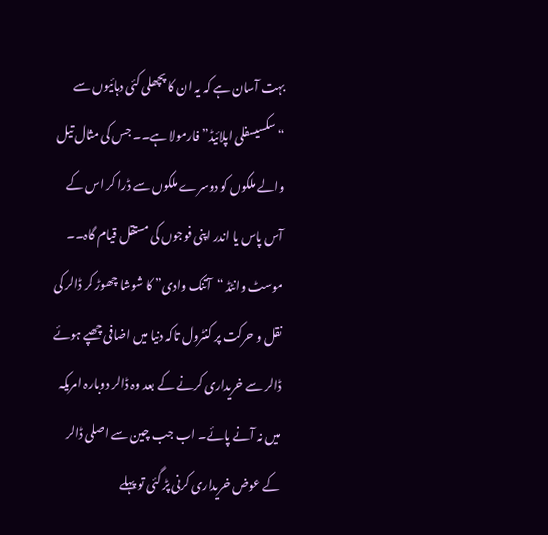بہت آسان ہے کہ یہ ان کا پچھلی کئی دہائیوں سے “سکسیسفلی اپلائیڈ” فارمولا ہے۔۔ جس کی مثال تیل والے ملکوں کو دوسرے ملکوں سے ڈرا کر اس کے آس پاس یا اندر اپنی فوجوں کی مستقل قیام گاہ۔۔ موسٹ وانٹڈ “آتنک وادی” کا شوشا چھوڑ کر ڈالر کی نقل و حرکت پر کنٹرول تاکہ دنیا میں اضافی چھپے ہوئے ڈالر سے خریداری کرنے کے بعد وہ ڈالر دوبارہ امریکہ میں نہ آنے پائے۔ اب جب چین سے اصلی ڈالر کے عوض خریداری کرنی پڑ گئی تو پہلے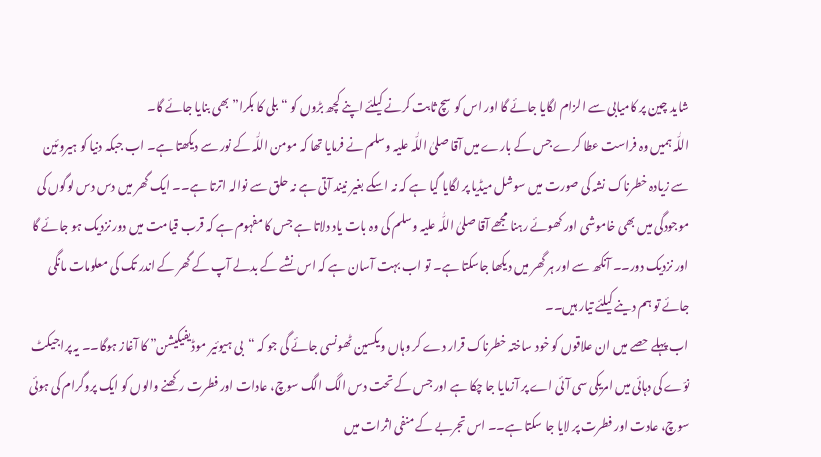شاید چین پر کامیابی سے الزام لگایا جائے گا اور اس کو سچ ثابت کرنے کیلئے اپنے کچھ بڑوں کو “بلی کا بکرا” بھی بنایا جائے گا۔
اللّٰہ ہمیں وہ فراست عطا کرے جس کے بارے میں آقا صلیٰ اللّٰہ علیہ وسلم نے فرمایا تھا کہ مومن اللّٰہ کے نور سے دیکھتا ہے۔ اب جبکہ دنیا کو ہیروئین سے زیادہ خطرناک نشہ کی صورت میں سوشل میڈیا پر لگایا گیا ہے کہ نہ اسکے بغیر نیند آتی ہے نہ حلق سے نوالہ اترتا ہے۔۔ ایک گھر میں دس دس لوگوں کی موجودگی میں بھی خاموشی اور کھوئے رہنا مجھے آقا صلیٰ اللّٰہ علیہ وسلم کی وہ بات یاد دلاتا ہے جس کا مفہوم ہے کہ قرب قیامت میں دور نزدیک ہو جائے گا اور نزدیک دور۔۔ آنکھ سے اور ہر گھر میں دیکھا جاسکتا ہے۔ تو اب بہت آسان ہے کہ اس نشے کے بدلے آپ کے گھر کے اندر تک کی معلومات مانگی جائے تو ہم دینے کیلئے تیار ہیں۔۔
اب پہلے حصے میں ان علاقوں کو خود ساختہ خطرناک قرار دے کر وہاں ویکسین ٹھونسی جائے گی جو کہ “بی ہیوئیر موڈیفیکیشن” کا آغاز ہوگا۔۔ یہ پراجیکٹ نوّے کی دہائی میں امریکی سی آئی اے پر آزمایا جا چکا ہے اور جس کے تحت دس الگ الگ سوچ، عادات اور فطرت رکھنے والوں کو ایک پروگرام کی ہوئی سوچ، عادت اور فطرت پر لایا جا سکتا ہے۔۔ اس تجربے کے منفی اثرات میں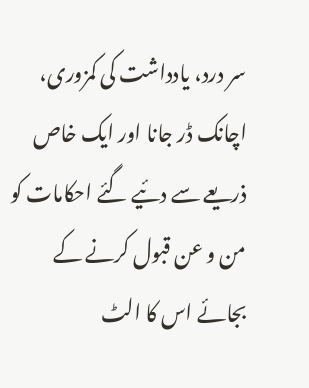سر درد، یادداشت کی کمزوری، اچانک ڈر جانا اور ایک خاص ذریعے سے دئیے گئے احکامات کو من و عن قبول کرنے کے بجائے اس کا الٹ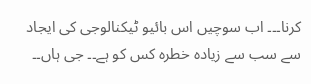کرنا۔۔۔ اب سوچیں اس بائیو ٹیکنالوجی کی ایجاد سے سب سے زیادہ خطرہ کس کو ہے۔۔ جی ہاں۔۔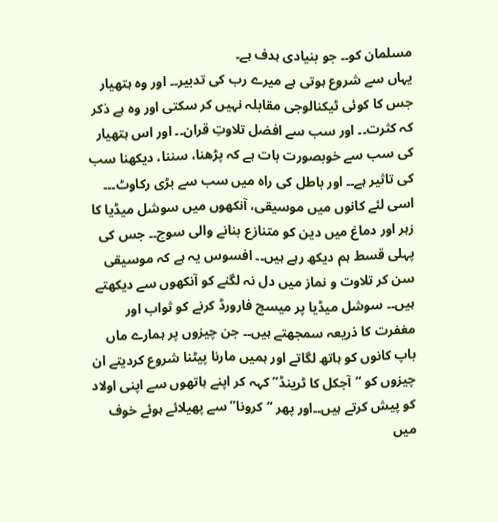مسلمان کو۔۔ جو بنیادی ہدف ہے۔
یہاں سے شروع ہوتی ہے میرے رب کی تدبیر۔۔ اور وہ ہتھیار جس کا کوئی ٹیکنالوجی مقابلہ نہیں کر سکتی اور وہ ہے ذکر کہ کثرت۔۔ اور سب سے افضل تلاوتِ قران۔۔ اور اس ہتھیار کی سب سے خوبصورت بات ہے کہ پڑھنا، سننا، دیکھنا سب کی تاثیر ہے۔۔ اور باطل کی راہ میں سب سے بڑی رکاوٹ۔۔۔ اسی لئے کانوں میں موسیقی، آنکھوں میں سوشل میڈیا کا زہر اور دماغ میں دین کو متنازع بنانے والی سوچ۔۔ جس کی پہلی قسط ہم دیکھ رہے ہیں۔۔ افسوس یہ ہے کہ موسیقی سن کر تلاوت و نماز میں دل نہ لگنے کو آنکھوں سے دیکھتے ہیں۔۔ سوشل میڈیا پر میسج فارورڈ کرنے کو ثواب اور مغفرت کا ذریعہ سمجھتے ہیں۔۔ جن چیزوں پر ہمارے ماں باپ کانوں کو ہاتھ لگاتے اور ہمیں مارنا پیٹنا شروع کردیتے ان چیزوں کو “آجکل کا ٹرینڈ” کہہ کر اپنے ہاتھوں سے اپنی اولاد کو پیش کرتے ہیں۔۔اور پھر “کرونا” سے پھیلائے ہوئے خوف میں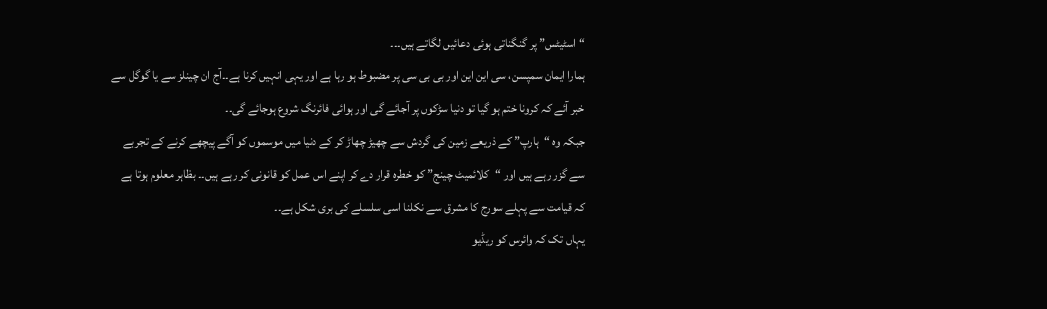“اسٹیٹس” پر گنگناتی ہوئی دعائیں لگاتے ہیں۔۔۔
ہمارا ایمان سمپسن، سی این این اور بی بی سی پر مضبوط ہو رہا ہے اور یہی انہیں کرنا ہے۔۔آج ان چینلز سے یا گوگل سے خبر آئے کہ کرونا ختم ہو گیا تو دنیا سڑکوں پر آجائے گی اور ہوائی فائرنگ شروع ہوجائے گی۔۔
جبکہ وہ “ہارپ” کے ذریعے زمین کی گردش سے چھیڑ چھاڑ کر کے دنیا میں موسموں کو آگے پیچھے کرنے کے تجربے سے گزر رہے ہیں اور “کلائمیٹ چینج” کو خطرہ قرار دے کر اپنے اس عمل کو قانونی کر رہے ہیں۔۔ بظاہر معلوم ہوتا ہے کہ قیامت سے پہلے سورج کا مشرق سے نکلنا اسی سلسلے کی بری شکل ہے۔۔
یہاں تک کہ وائرس کو ریڈیو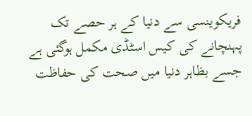فریکوینسی سے دنیا کے ہر حصے تک پہنچانے کی کیس اسٹڈی مکمل ہوگئی ہے جسے بظاہر دنیا میں صحت کی حفاظت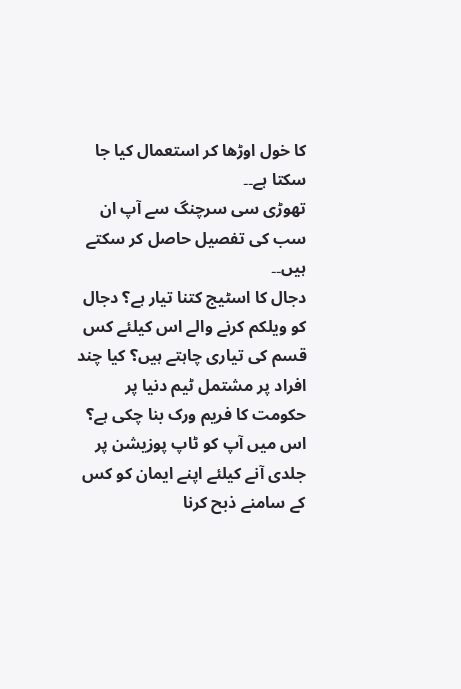کا خول اوڑھا کر استعمال کیا جا سکتا ہے۔۔
تھوڑی سی سرچنگ سے آپ ان سب کی تفصیل حاصل کر سکتے ہیں۔۔
دجال کا اسٹیج کتنا تیار ہے؟ دجال کو ویلکم کرنے والے اس کیلئے کس قسم کی تیاری چاہتے ہیں؟ کیا چند افراد پر مشتمل ٹیم دنیا پر حکومت کا فریم ورک بنا چکی ہے؟ اس میں آپ کو ٹاپ پوزیشن پر جلدی آنے کیلئے اپنے ایمان کو کس کے سامنے ذبح کرنا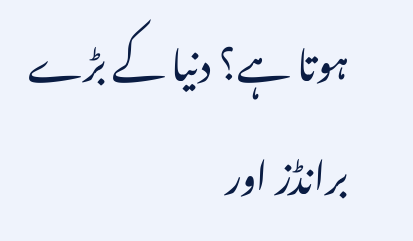ہوتا ہے؟ دنیا کے بڑے برانڈز اور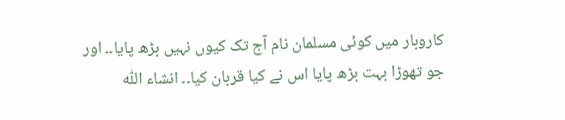کاروبار میں کوئی مسلمان نام آج تک کیوں نہیں بڑھ پایا۔۔ اور جو تھوڑا بہت بڑھ پایا اس نے کیا قربان کیا۔۔ انشاء اللّٰہ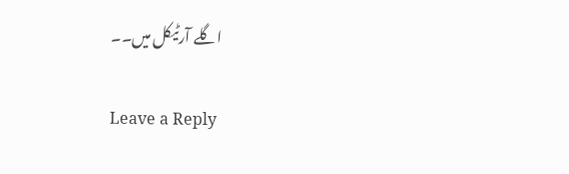اگلے آرٹیکل میں۔۔

Leave a Reply